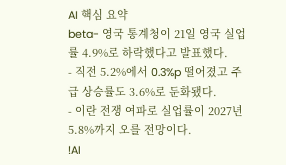AI 핵심 요약
beta- 영국 통계청이 21일 영국 실업률 4.9%로 하락했다고 발표했다.
- 직전 5.2%에서 0.3%p 떨어졌고 주급 상승률도 3.6%로 둔화됐다.
- 이란 전쟁 여파로 실업률이 2027년 5.8%까지 오를 전망이다.
!AI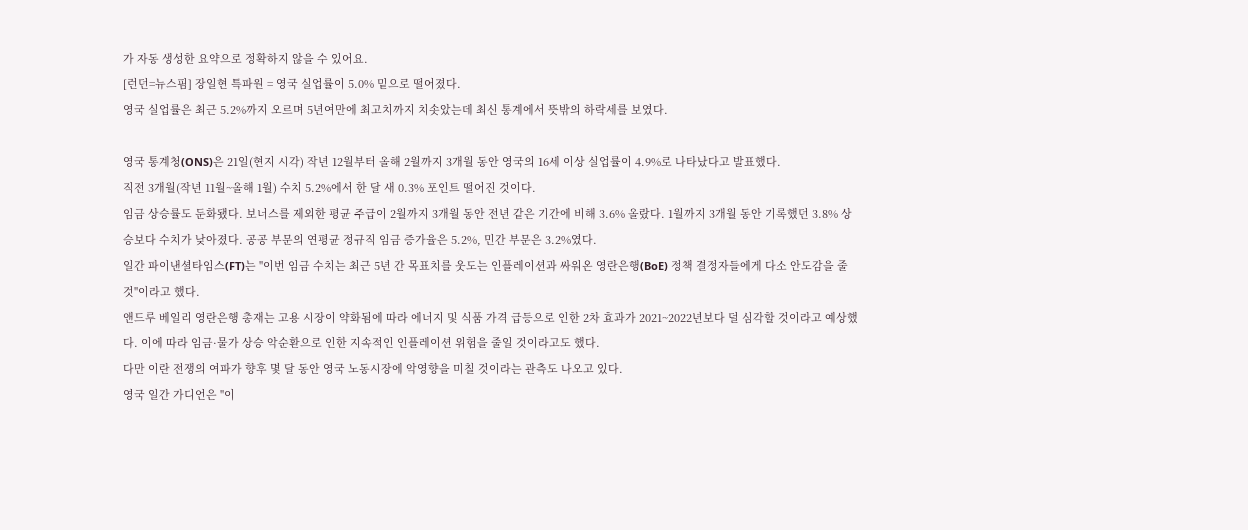가 자동 생성한 요약으로 정확하지 않을 수 있어요.
[런던=뉴스핌] 장일현 특파원 = 영국 실업률이 5.0% 밑으로 떨어졌다.
영국 실업률은 최근 5.2%까지 오르며 5년여만에 최고치까지 치솟았는데 최신 통계에서 뜻밖의 하락세를 보였다.

영국 통계청(ONS)은 21일(현지 시각) 작년 12월부터 올해 2월까지 3개월 동안 영국의 16세 이상 실업률이 4.9%로 나타났다고 발표했다.
직전 3개월(작년 11월~올해 1월) 수치 5.2%에서 한 달 새 0.3% 포인트 떨어진 것이다.
임금 상승률도 둔화됐다. 보너스를 제외한 평균 주급이 2월까지 3개월 동안 전년 같은 기간에 비해 3.6% 올랐다. 1월까지 3개월 동안 기록했던 3.8% 상승보다 수치가 낮아졌다. 공공 부문의 연평균 정규직 임금 증가율은 5.2%, 민간 부문은 3.2%였다.
일간 파이낸셜타임스(FT)는 "이번 임금 수치는 최근 5년 간 목표치를 웃도는 인플레이션과 싸워온 영란은행(BoE) 정책 결정자들에게 다소 안도감을 줄 것"이라고 했다.
앤드루 베일리 영란은행 총재는 고용 시장이 약화됨에 따라 에너지 및 식품 가격 급등으로 인한 2차 효과가 2021~2022년보다 덜 심각할 것이라고 예상했다. 이에 따라 임금·물가 상승 악순환으로 인한 지속적인 인플레이션 위험을 줄일 것이라고도 했다.
다만 이란 전쟁의 여파가 향후 몇 달 동안 영국 노동시장에 악영향을 미칠 것이라는 관측도 나오고 있다.
영국 일간 가디언은 "이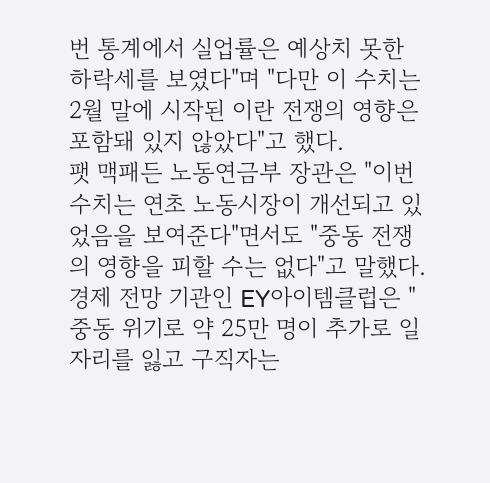번 통계에서 실업률은 예상치 못한 하락세를 보였다"며 "다만 이 수치는 2월 말에 시작된 이란 전쟁의 영향은 포함돼 있지 않았다"고 했다.
팻 맥패든 노동연금부 장관은 "이번 수치는 연초 노동시장이 개선되고 있었음을 보여준다"면서도 "중동 전쟁의 영향을 피할 수는 없다"고 말했다.
경제 전망 기관인 EY아이템클럽은 "중동 위기로 약 25만 명이 추가로 일자리를 잃고 구직자는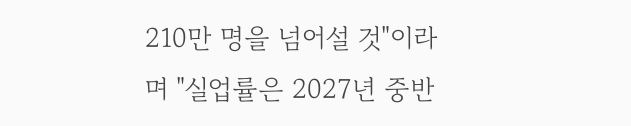210만 명을 넘어설 것"이라며 "실업률은 2027년 중반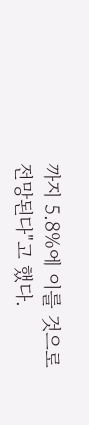까지 5.8%에 이를 것으로 전망된다"고 했다.